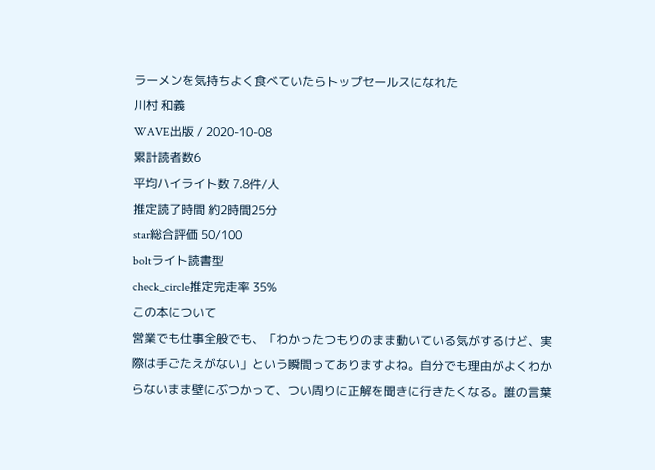ラーメンを気持ちよく食べていたらトップセールスになれた
川村 和義
WAVE出版 / 2020-10-08
累計読者数6
平均ハイライト数 7.8件/人
推定読了時間 約2時間25分
star総合評価 50/100
boltライト読書型
check_circle推定完走率 35%
この本について
営業でも仕事全般でも、「わかったつもりのまま動いている気がするけど、実際は手ごたえがない」という瞬間ってありますよね。自分でも理由がよくわからないまま壁にぶつかって、つい周りに正解を聞きに行きたくなる。誰の言葉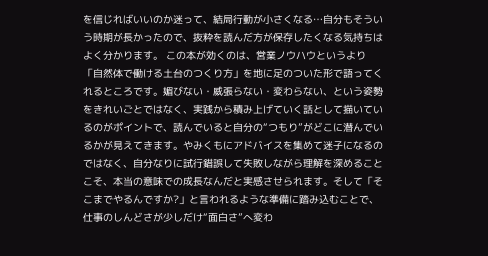を信じればいいのか迷って、結局行動が小さくなる…自分もそういう時期が長かったので、抜粋を読んだ方が保存したくなる気持ちはよく分かります。 この本が効くのは、営業ノウハウというより「自然体で働ける土台のつくり方」を地に足のついた形で語ってくれるところです。媚びない・威張らない・変わらない、という姿勢をきれいごとではなく、実践から積み上げていく話として描いているのがポイントで、読んでいると自分の“つもり”がどこに潜んでいるかが見えてきます。やみくもにアドバイスを集めて迷子になるのではなく、自分なりに試行錯誤して失敗しながら理解を深めることこそ、本当の意味での成長なんだと実感させられます。そして「そこまでやるんですか?」と言われるような準備に踏み込むことで、仕事のしんどさが少しだけ“面白さ”へ変わ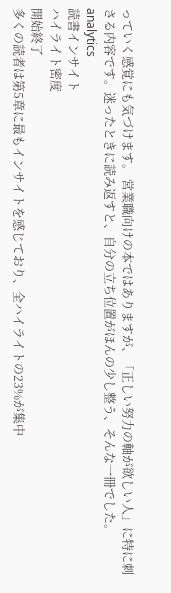っていく感覚にも気づけます。 営業職向けの本ではありますが、「正しい努力の軸が欲しい人」に特に刺さる内容です。迷ったときに読み返すと、自分の立ち位置がほんの少し整う、そんな一冊でした。
analytics
読書インサイト
ハイライト密度
開始終了
多くの読者は第5章に最もインサイトを感じており、全ハイライトの23%が集中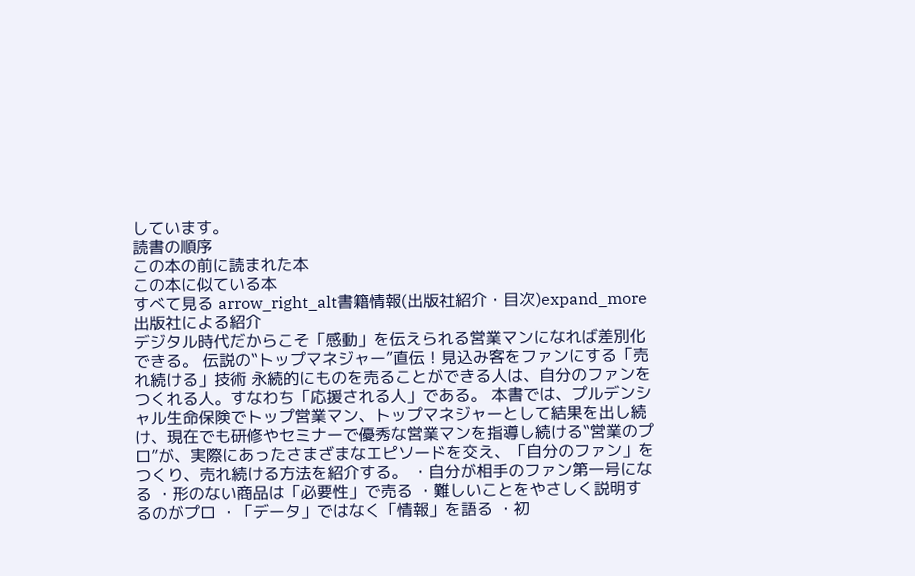しています。
読書の順序
この本の前に読まれた本
この本に似ている本
すべて見る arrow_right_alt書籍情報(出版社紹介・目次)expand_more
出版社による紹介
デジタル時代だからこそ「感動」を伝えられる営業マンになれば差別化できる。 伝説の‟トップマネジャー”直伝 ! 見込み客をファンにする「売れ続ける」技術 永続的にものを売ることができる人は、自分のファンをつくれる人。すなわち「応援される人」である。 本書では、プルデンシャル生命保険でトップ営業マン、トップマネジャーとして結果を出し続け、現在でも研修やセミナーで優秀な営業マンを指導し続ける‟営業のプロ”が、実際にあったさまざまなエピソードを交え、「自分のファン」をつくり、売れ続ける方法を紹介する。 ・自分が相手のファン第一号になる ・形のない商品は「必要性」で売る ・難しいことをやさしく説明するのがプロ ・「データ」ではなく「情報」を語る ・初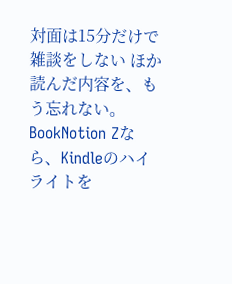対面は15分だけで雑談をしない ほか
読んだ内容を、もう忘れない。
BookNotion Zなら、Kindleのハイライトを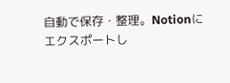自動で保存・整理。Notionにエクスポートし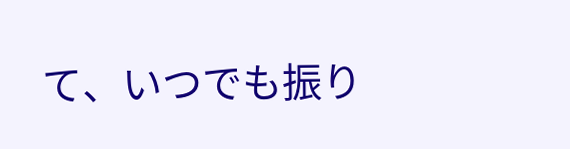て、いつでも振り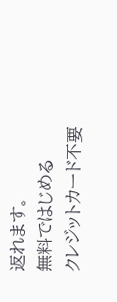返れます。
無料ではじめる
クレジットカード不要